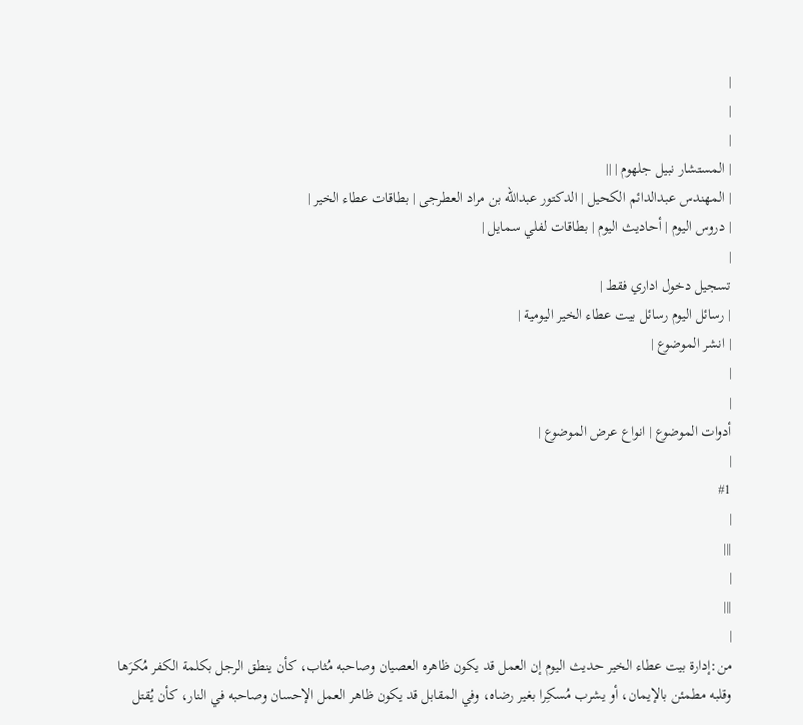|
|
|
| المستشار نبيل جلهوم | ||
| المهندس عبدالدائم الكحيل | الدكتور عبدالله بن مراد العطرجى | بطاقات عطاء الخير |
| دروس اليوم | أحاديث اليوم | بطاقات لفلي سمايل |
|
تسجيل دخول اداري فقط |
| رسائل اليوم رسائل بيت عطاء الخير اليومية |
| انشر الموضوع |
|
|
أدوات الموضوع | انواع عرض الموضوع |
|
#1
|
|||
|
|||
|
من:إدارة بيت عطاء الخير حديث اليوم إن العمل قد يكون ظاهره العصيان وصاحبه مُثاب، كأن ينطق الرجل بكلمة الكفر مُكرَها وقلبه مطمئن بالإيمان، أو يشرب مُسكِرا بغير رضاه، وفي المقابل قد يكون ظاهر العمل الإحسان وصاحبه في النار، كأن يُقتل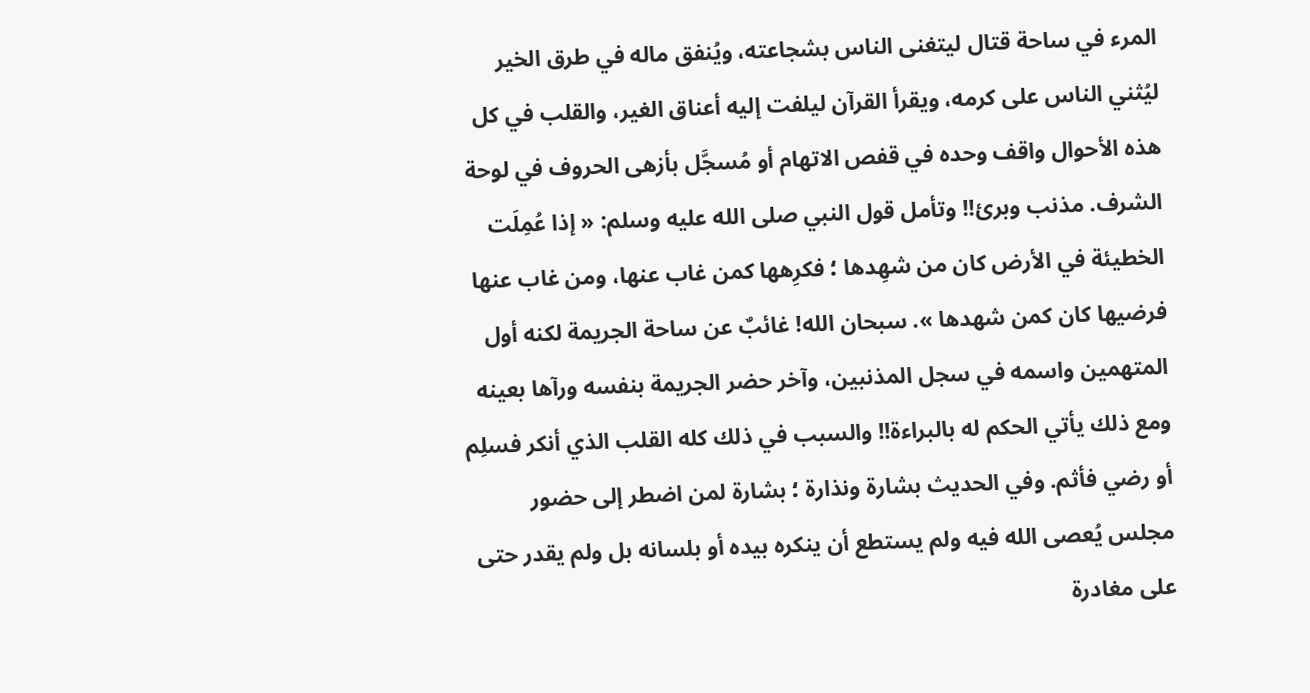المرء في ساحة قتال ليتغنى الناس بشجاعته، ويُنفق ماله في طرق الخير ليُثني الناس على كرمه، ويقرأ القرآن ليلفت إليه أعناق الغير، والقلب في كل هذه الأحوال واقف وحده في قفص الاتهام أو مُسجَّل بأزهى الحروف في لوحة الشرف. مذنب وبرئ!! وتأمل قول النبي صلى الله عليه وسلم: « إذا عُمِلَت الخطيئة في الأرض كان من شهِدها ؛ فكرِهها كمن غاب عنها، ومن غاب عنها فرضيها كان كمن شهدها ». سبحان الله! غائبٌ عن ساحة الجريمة لكنه أول المتهمين واسمه في سجل المذنبين، وآخر حضر الجريمة بنفسه ورآها بعينه ومع ذلك يأتي الحكم له بالبراءة!! والسبب في ذلك كله القلب الذي أنكر فسلِم أو رضي فأثم. وفي الحديث بشارة ونذارة ؛ بشارة لمن اضطر إلى حضور مجلس يُعصى الله فيه ولم يستطع أن ينكره بيده أو بلسانه بل ولم يقدر حتى على مغادرة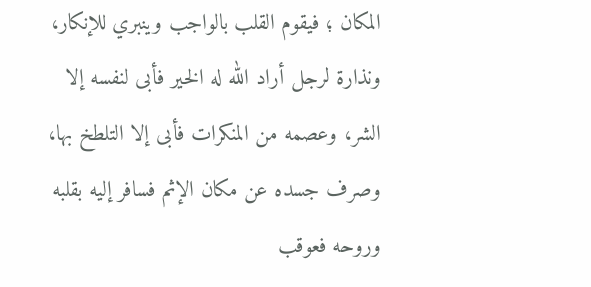المكان ؛ فيقوم القلب بالواجب وينبري للإنكار، ونذارة لرجل أراد الله له الخير فأبى لنفسه إلا الشر، وعصمه من المنكرات فأبى إلا التلطخ بها، وصرف جسده عن مكان الإثم فسافر إليه بقلبه وروحه فعوقب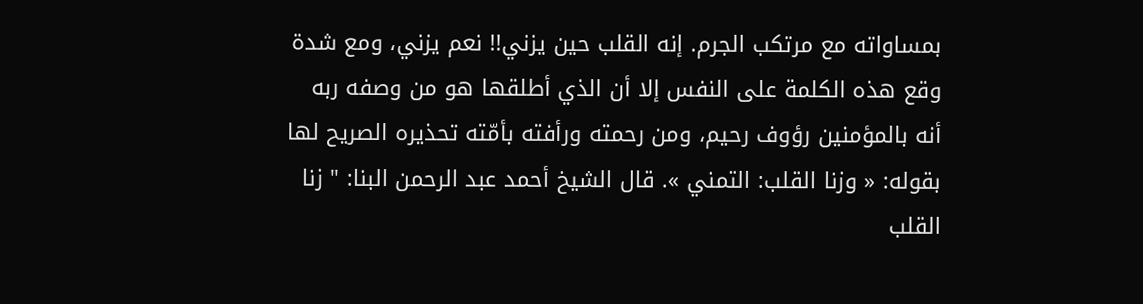بمساواته مع مرتكب الجرم. إنه القلب حين يزني!! نعم يزني، ومع شدة وقع هذه الكلمة على النفس إلا أن الذي أطلقها هو من وصفه ربه أنه بالمؤمنين رؤوف رحيم، ومن رحمته ورأفته بأمّته تحذيره الصريح لها بقوله: « وزنا القلب: التمني ». قال الشيخ أحمد عبد الرحمن البنا: " زنا القلب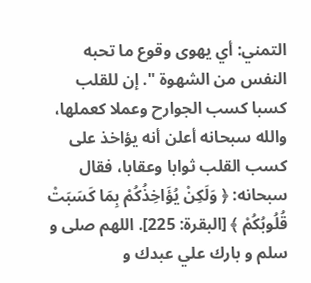التمني: أي يهوى وقوع ما تحبه النفس من الشهوة ". إن للقلب كسبا كسب الجوارح وعملا كعملها، والله سبحانه أعلن أنه يؤاخذ على كسب القلب ثوابا وعقابا، فقال سبحانه: ﴿ وَلَكِنْ يُؤَاخِذُكُمْ بِمَا كَسَبَتْ قُلُوبُكُمْ ﴾ [البقرة: 225]. اللهم صلى و سلم و بارك علي عبدك و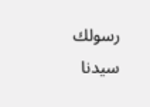رسولك سيدنا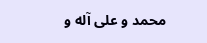محمد و على آله و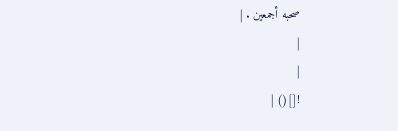صحبه أجمعين . |
|
|
![]() |